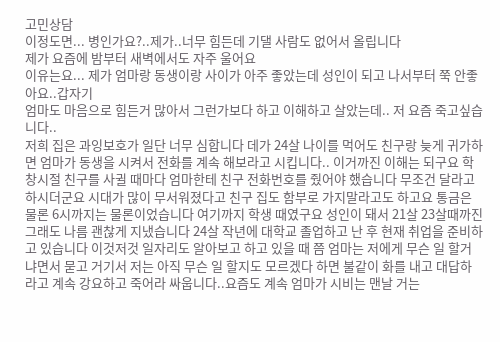고민상담
이정도면... 병인가요?..제가..너무 힘든데 기댈 사람도 없어서 올립니다
제가 요즘에 밤부터 새벽에서도 자주 울어요
이유는요... 제가 엄마랑 동생이랑 사이가 아주 좋았는데 성인이 되고 나서부터 쭉 안좋아요..갑자기
엄마도 마음으로 힘든거 많아서 그런가보다 하고 이해하고 살았는데.. 저 요즘 죽고싶습니다..
저희 집은 과잉보호가 일단 너무 심합니다 데가 24살 나이를 먹어도 친구랑 늦게 귀가하면 엄마가 동생을 시켜서 전화를 계속 해보라고 시킵니다.. 이거까진 이해는 되구요 학창시절 친구를 사귈 때마다 엄마한테 친구 전화번호를 줬어야 했습니다 무조건 달라고 하시더군요 시대가 많이 무서워졌다고 친구 집도 함부로 가지말라고도 하고요 통금은 물론 6시까지는 물론이었습니다 여기까지 학생 때였구요 성인이 돼서 21살 23살때까진 그래도 나름 괜찮게 지냈습니다 24살 작년에 대학교 졸업하고 난 후 현재 취업을 준비하고 있습니다 이것저것 일자리도 알아보고 하고 있을 때 쯤 엄마는 저에게 무슨 일 할거냐면서 묻고 거기서 저는 아직 무슨 일 할지도 모르겠다 하면 불같이 화를 내고 대답하라고 계속 강요하고 죽어라 싸웁니다..요즘도 계속 엄마가 시비는 맨날 거는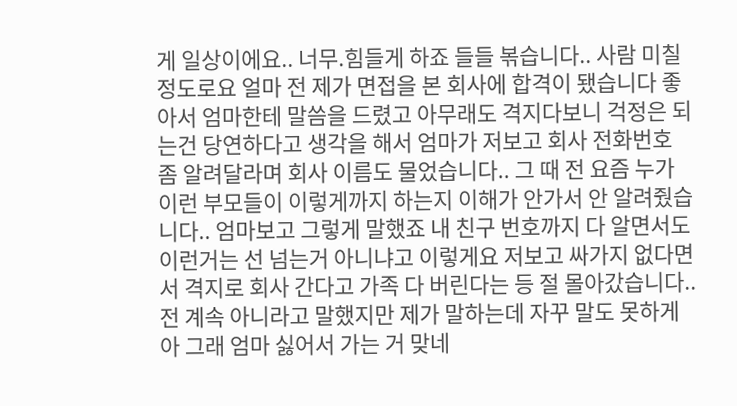게 일상이에요.. 너무.힘들게 하죠 들들 볶습니다.. 사람 미칠 정도로요 얼마 전 제가 면접을 본 회사에 합격이 됐습니다 좋아서 엄마한테 말씀을 드렸고 아무래도 격지다보니 걱정은 되는건 당연하다고 생각을 해서 엄마가 저보고 회사 전화번호 좀 알려달라며 회사 이름도 물었습니다.. 그 때 전 요즘 누가 이런 부모들이 이렇게까지 하는지 이해가 안가서 안 알려줬습니다.. 엄마보고 그렇게 말했죠 내 친구 번호까지 다 알면서도 이런거는 선 넘는거 아니냐고 이렇게요 저보고 싸가지 없다면서 격지로 회사 간다고 가족 다 버린다는 등 절 몰아갔습니다.. 전 계속 아니라고 말했지만 제가 말하는데 자꾸 말도 못하게 아 그래 엄마 싫어서 가는 거 맞네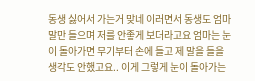동생 싫어서 가는거 맞네 이러면서 동생도 엄마 말만 들으며 저를 안좋게 보더라고요 엄마는 눈이 돌아가면 무기부터 손에 들고 제 말을 들을 생각도 안했고요.. 이게 그렇게 눈이 돌아가는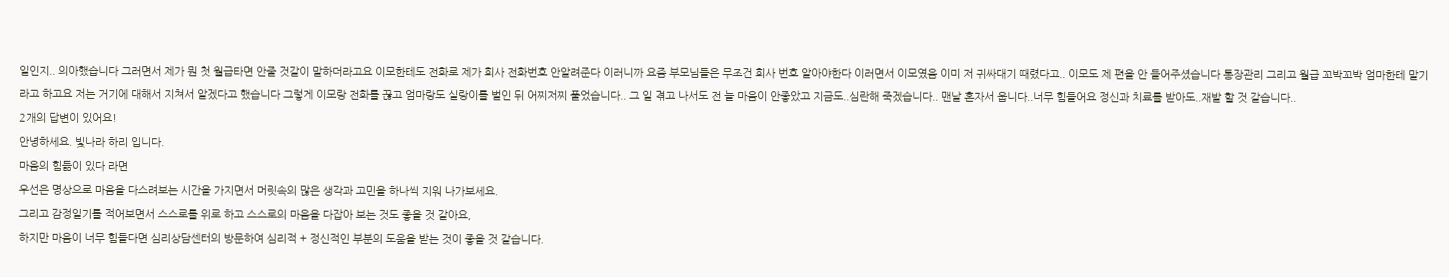일인지.. 의아했습니다 그러면서 제가 뭔 첫 월급타면 안줄 것같이 말하더라고요 이모한테도 전화로 제가 회사 전화번호 안알려준다 이러니까 요즘 부모님들은 무조건 회사 번호 알아야한다 이러면서 이모였음 이미 저 귀싸대기 때렸다고.. 이모도 제 편을 안 들어주셨습니다 통장관리 그리고 월급 꼬박꼬박 엄마한테 맡기라고 하고요 저는 거기에 대해서 지쳐서 알겠다고 했습니다 그렇게 이모랑 전화를 끊고 엄마랑도 실랑이를 벌인 뒤 어찌저찌 풀었습니다.. 그 일 겪고 나서도 전 늘 마음이 안좋았고 지금도..심란해 죽겠습니다.. 맨날 혼자서 웁니다..너무 힘들어요 정신과 치료를 받아도..재발 할 것 같습니다..
2개의 답변이 있어요!
안녕하세요. 빛나라 하리 입니다.
마음의 힘듦이 있다 라면
우선은 명상으로 마음을 다스려보는 시간을 가지면서 머릿속의 많은 생각과 고민을 하나씩 지워 나가보세요.
그리고 감정일기를 적어보면서 스스로를 위로 하고 스스로의 마음을 다잡아 보는 것도 좋을 것 같아요,
하지만 마음이 너무 힘들다면 심리상담센터의 방문하여 심리적 + 정신적인 부분의 도움을 받는 것이 좋을 것 같습니다.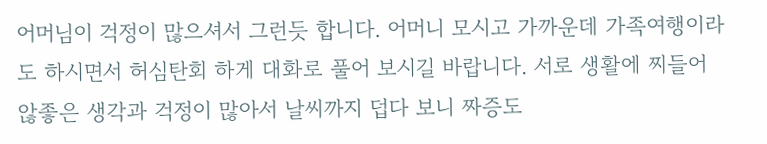어머님이 걱정이 많으셔서 그런듯 합니다. 어머니 모시고 가까운데 가족여행이라도 하시면서 허심탄회 하게 대화로 풀어 보시길 바랍니다. 서로 생활에 찌들어 않좋은 생각과 걱정이 많아서 날씨까지 덥다 보니 짜증도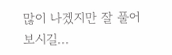많이 나겠지만 잘 풀어 보시길...